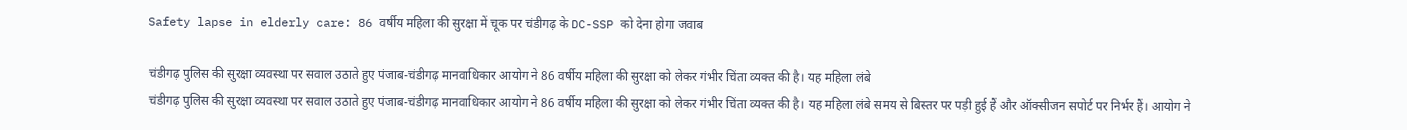Safety lapse in elderly care: 86 वर्षीय महिला की सुरक्षा में चूक पर चंडीगढ़ के DC-SSP को देना होगा जवाब

चंडीगढ़ पुलिस की सुरक्षा व्यवस्था पर सवाल उठाते हुए पंजाब-चंडीगढ़ मानवाधिकार आयोग ने 86 वर्षीय महिला की सुरक्षा को लेकर गंभीर चिंता व्यक्त की है। यह महिला लंबे
चंडीगढ़ पुलिस की सुरक्षा व्यवस्था पर सवाल उठाते हुए पंजाब-चंडीगढ़ मानवाधिकार आयोग ने 86 वर्षीय महिला की सुरक्षा को लेकर गंभीर चिंता व्यक्त की है। यह महिला लंबे समय से बिस्तर पर पड़ी हुई हैं और ऑक्सीजन सपोर्ट पर निर्भर हैं। आयोग ने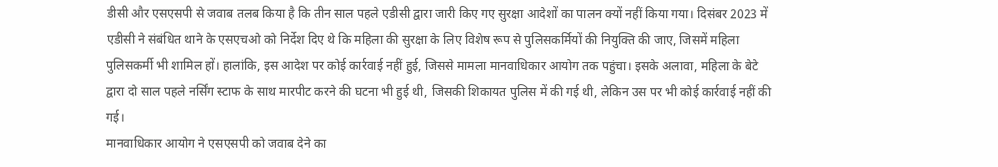डीसी और एसएसपी से जवाब तलब किया है कि तीन साल पहले एडीसी द्वारा जारी किए गए सुरक्षा आदेशों का पालन क्यों नहीं किया गया। दिसंबर 2023 में एडीसी ने संबंधित थाने के एसएचओ को निर्देश दिए थे कि महिला की सुरक्षा के लिए विशेष रूप से पुलिसकर्मियों की नियुक्ति की जाए, जिसमें महिला पुलिसकर्मी भी शामिल हों। हालांकि, इस आदेश पर कोई कार्रवाई नहीं हुई, जिससे मामला मानवाधिकार आयोग तक पहुंचा। इसके अलावा, महिला के बेटे द्वारा दो साल पहले नर्सिंग स्टाफ के साथ मारपीट करने की घटना भी हुई थी, जिसकी शिकायत पुलिस में की गई थी, लेकिन उस पर भी कोई कार्रवाई नहीं की गई।
मानवाधिकार आयोग ने एसएसपी को जवाब देने का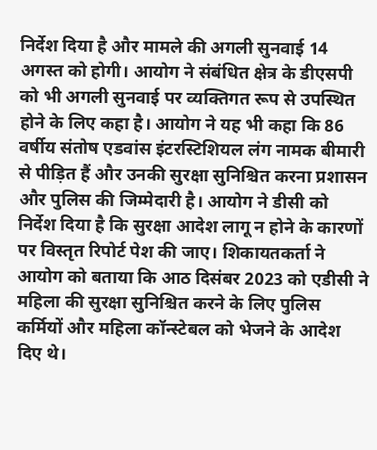निर्देश दिया है और मामले की अगली सुनवाई 14 अगस्त को होगी। आयोग ने संबंधित क्षेत्र के डीएसपी को भी अगली सुनवाई पर व्यक्तिगत रूप से उपस्थित होने के लिए कहा है। आयोग ने यह भी कहा कि 86 वर्षीय संतोष एडवांस इंटरस्टिशियल लंग नामक बीमारी से पीड़ित हैं और उनकी सुरक्षा सुनिश्चित करना प्रशासन और पुलिस की जिम्मेदारी है। आयोग ने डीसी को निर्देश दिया है कि सुरक्षा आदेश लागू न होने के कारणों पर विस्तृत रिपोर्ट पेश की जाए। शिकायतकर्ता ने आयोग को बताया कि आठ दिसंबर 2023 को एडीसी ने महिला की सुरक्षा सुनिश्चित करने के लिए पुलिस कर्मियों और महिला कॉन्स्टेबल को भेजने के आदेश दिए थे।